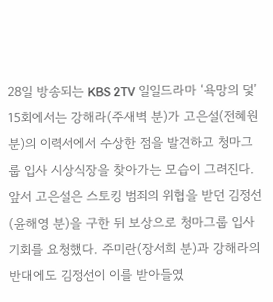28일 방송되는 KBS 2TV 일일드라마 ‘욕망의 덫’ 15회에서는 강해라(주새벽 분)가 고은설(전혜원 분)의 이력서에서 수상한 점을 발견하고 청마그룹 입사 시상식장을 찾아가는 모습이 그려진다.
앞서 고은설은 스토킹 범죄의 위협을 받던 김정선(윤해영 분)을 구한 뒤 보상으로 청마그룹 입사 기회를 요청했다. 주미란(장서희 분)과 강해라의 반대에도 김정선이 이를 받아들였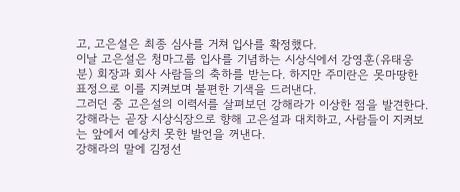고, 고은설은 최종 심사를 거쳐 입사를 확정했다.
이날 고은설은 청마그룹 입사를 기념하는 시상식에서 강영훈(유태웅 분) 회장과 회사 사람들의 축하를 받는다. 하지만 주미란은 못마땅한 표정으로 이를 지켜보며 불편한 기색을 드러낸다.
그러던 중 고은설의 이력서를 살펴보던 강해라가 이상한 점을 발견한다. 강해라는 곧장 시상식장으로 향해 고은설과 대치하고, 사람들이 지켜보는 앞에서 예상치 못한 발언을 꺼낸다.
강해라의 말에 김정선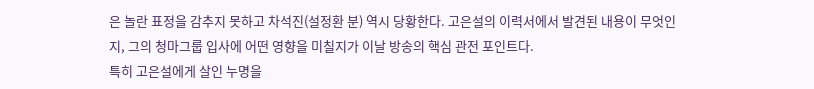은 놀란 표정을 감추지 못하고 차석진(설정환 분) 역시 당황한다. 고은설의 이력서에서 발견된 내용이 무엇인지, 그의 청마그룹 입사에 어떤 영향을 미칠지가 이날 방송의 핵심 관전 포인트다.
특히 고은설에게 살인 누명을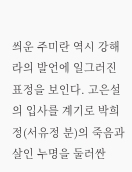씌운 주미란 역시 강해라의 발언에 일그러진 표정을 보인다. 고은설의 입사를 계기로 박희정(서유정 분)의 죽음과 살인 누명을 둘러싼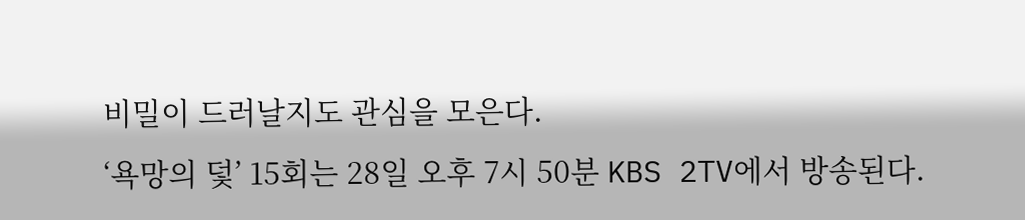비밀이 드러날지도 관심을 모은다.
‘욕망의 덫’ 15회는 28일 오후 7시 50분 KBS 2TV에서 방송된다.